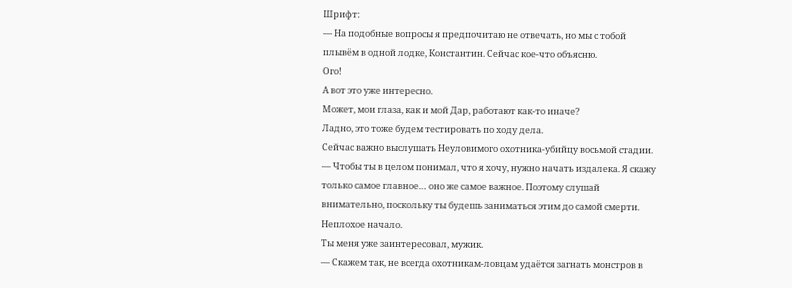Шрифт:
— На подобные вопросы я предпочитаю не отвечать, но мы с тобой плывём в одной лодке, Константин. Сейчас кое-что объясню.
Ого!
А вот это уже интересно.
Может, мои глаза, как и мой Дар, работают как-то иначе?
Ладно, это тоже будем тестировать по ходу дела.
Сейчас важно выслушать Неуловимого охотника-убийцу восьмой стадии.
— Чтобы ты в целом понимал, что я хочу, нужно начать издалека. Я скажу только самое главное… оно же самое важное. Поэтому слушай внимательно, поскольку ты будешь заниматься этим до самой смерти.
Неплохое начало.
Ты меня уже заинтересовал, мужик.
— Скажем так, не всегда охотникам-ловцам удаётся загнать монстров в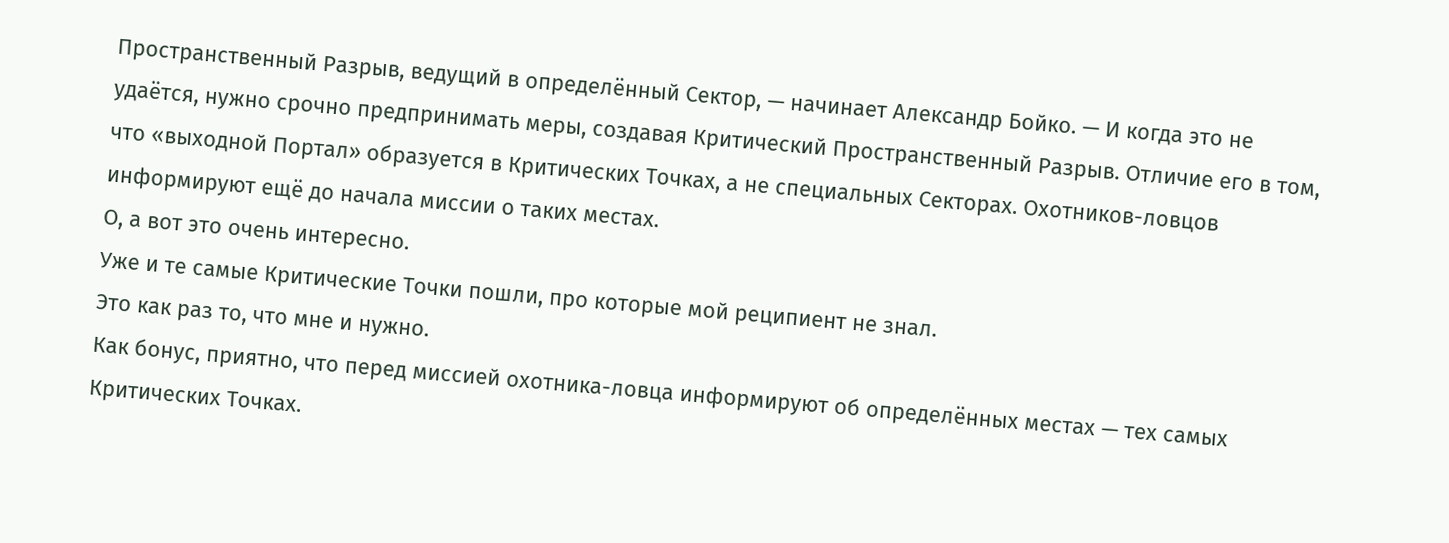Пространственный Разрыв, ведущий в определённый Сектор, — начинает Александр Бойко. — И когда это не удаётся, нужно срочно предпринимать меры, создавая Критический Пространственный Разрыв. Отличие его в том, что «выходной Портал» образуется в Критических Точках, а не специальных Секторах. Охотников-ловцов информируют ещё до начала миссии о таких местах.
О, а вот это очень интересно.
Уже и те самые Критические Точки пошли, про которые мой реципиент не знал.
Это как раз то, что мне и нужно.
Как бонус, приятно, что перед миссией охотника-ловца информируют об определённых местах — тех самых Критических Точках.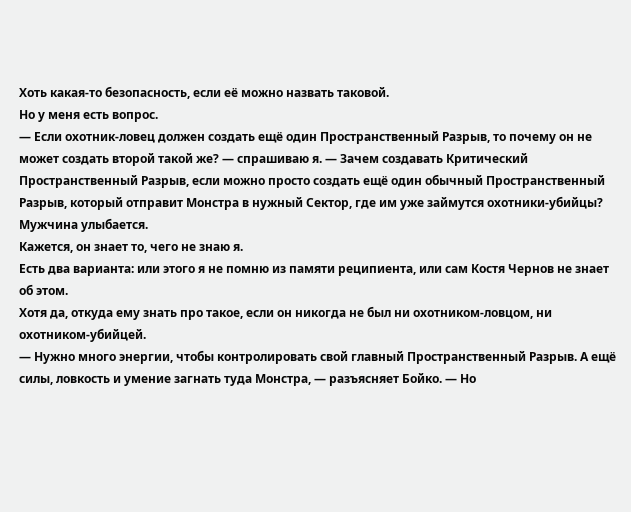Хоть какая-то безопасность, если её можно назвать таковой.
Но у меня есть вопрос.
— Если охотник-ловец должен создать ещё один Пространственный Разрыв, то почему он не может создать второй такой же? — спрашиваю я. — Зачем создавать Критический Пространственный Разрыв, если можно просто создать ещё один обычный Пространственный Разрыв, который отправит Монстра в нужный Сектор, где им уже займутся охотники-убийцы?
Мужчина улыбается.
Кажется, он знает то, чего не знаю я.
Есть два варианта: или этого я не помню из памяти реципиента, или сам Костя Чернов не знает об этом.
Хотя да, откуда ему знать про такое, если он никогда не был ни охотником-ловцом, ни охотником-убийцей.
— Нужно много энергии, чтобы контролировать свой главный Пространственный Разрыв. А ещё силы, ловкость и умение загнать туда Монстра, — разъясняет Бойко. — Но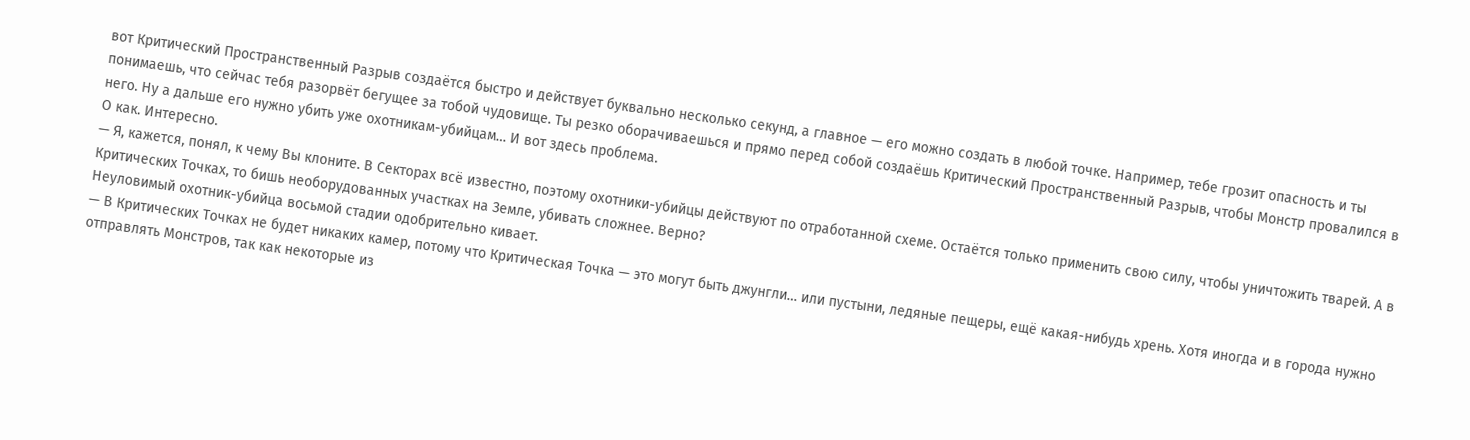вот Критический Пространственный Разрыв создаётся быстро и действует буквально несколько секунд, а главное — его можно создать в любой точке. Например, тебе грозит опасность и ты понимаешь, что сейчас тебя разорвёт бегущее за тобой чудовище. Ты резко оборачиваешься и прямо перед собой создаёшь Критический Пространственный Разрыв, чтобы Монстр провалился в него. Ну а дальше его нужно убить уже охотникам-убийцам… И вот здесь проблема.
О как. Интересно.
— Я, кажется, понял, к чему Вы клоните. В Секторах всё известно, поэтому охотники-убийцы действуют по отработанной схеме. Остаётся только применить свою силу, чтобы уничтожить тварей. А в Критических Точках, то бишь необорудованных участках на Земле, убивать сложнее. Верно?
Неуловимый охотник-убийца восьмой стадии одобрительно кивает.
— В Критических Точках не будет никаких камер, потому что Критическая Точка — это могут быть джунгли… или пустыни, ледяные пещеры, ещё какая-нибудь хрень. Хотя иногда и в города нужно отправлять Монстров, так как некоторые из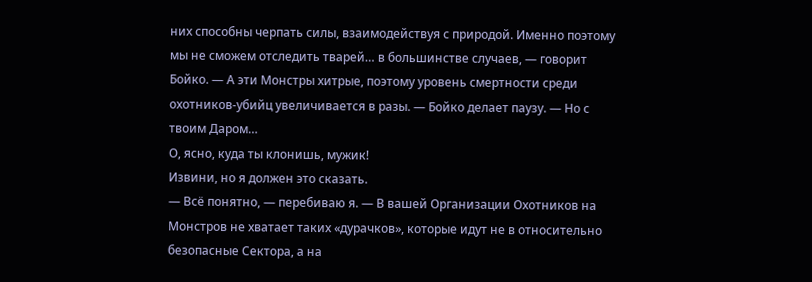них способны черпать силы, взаимодействуя с природой. Именно поэтому мы не сможем отследить тварей… в большинстве случаев, — говорит Бойко. — А эти Монстры хитрые, поэтому уровень смертности среди охотников-убийц увеличивается в разы. — Бойко делает паузу. — Но с твоим Даром…
О, ясно, куда ты клонишь, мужик!
Извини, но я должен это сказать.
— Всё понятно, — перебиваю я. — В вашей Организации Охотников на Монстров не хватает таких «дурачков», которые идут не в относительно безопасные Сектора, а на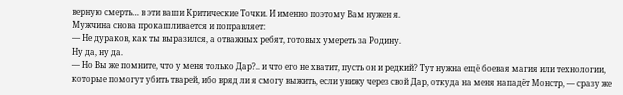верную смерть… в эти ваши Критические Точки. И именно поэтому Вам нужен я.
Мужчина снова прокашливается и поправляет:
— Не дураков, как ты выразился, а отважных ребят, готовых умереть за Родину.
Ну да, ну да.
— Но Вы же помните, что у меня только Дар?.. и что его не хватит, пусть он и редкий? Тут нужна ещё боевая магия или технологии, которые помогут убить тварей, ибо вряд ли я смогу выжить, если увижу через свой Дар, откуда на меня нападёт Монстр, — сразу же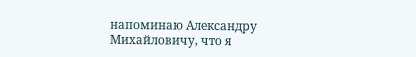напоминаю Александру Михайловичу, что я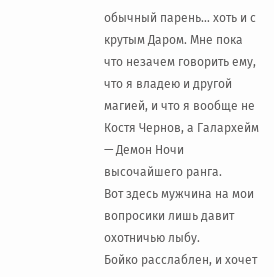обычный парень… хоть и с крутым Даром. Мне пока что незачем говорить ему, что я владею и другой магией, и что я вообще не Костя Чернов, а Галархейм — Демон Ночи высочайшего ранга.
Вот здесь мужчина на мои вопросики лишь давит охотничью лыбу.
Бойко расслаблен, и хочет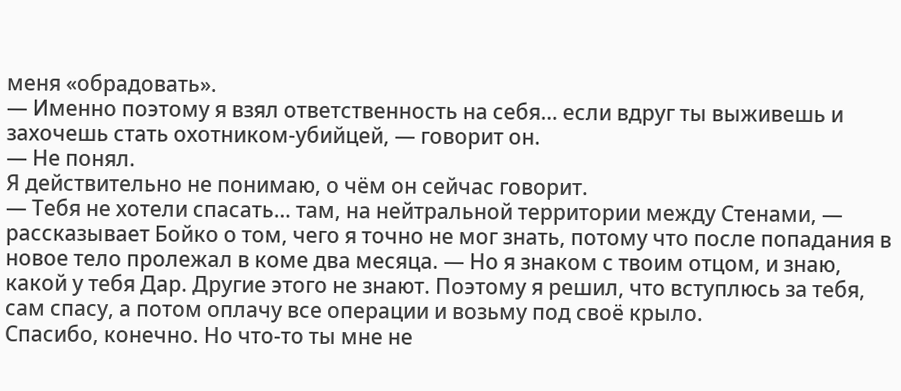меня «обрадовать».
— Именно поэтому я взял ответственность на себя… если вдруг ты выживешь и захочешь стать охотником-убийцей, — говорит он.
— Не понял.
Я действительно не понимаю, о чём он сейчас говорит.
— Тебя не хотели спасать… там, на нейтральной территории между Стенами, — рассказывает Бойко о том, чего я точно не мог знать, потому что после попадания в новое тело пролежал в коме два месяца. — Но я знаком с твоим отцом, и знаю, какой у тебя Дар. Другие этого не знают. Поэтому я решил, что вступлюсь за тебя, сам спасу, а потом оплачу все операции и возьму под своё крыло.
Спасибо, конечно. Но что-то ты мне не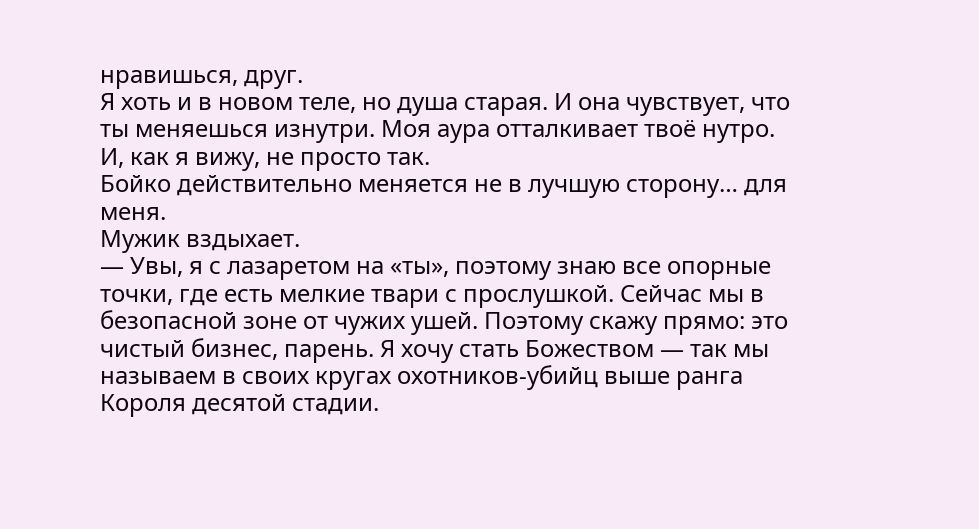нравишься, друг.
Я хоть и в новом теле, но душа старая. И она чувствует, что ты меняешься изнутри. Моя аура отталкивает твоё нутро.
И, как я вижу, не просто так.
Бойко действительно меняется не в лучшую сторону… для меня.
Мужик вздыхает.
— Увы, я с лазаретом на «ты», поэтому знаю все опорные точки, где есть мелкие твари с прослушкой. Сейчас мы в безопасной зоне от чужих ушей. Поэтому скажу прямо: это чистый бизнес, парень. Я хочу стать Божеством — так мы называем в своих кругах охотников-убийц выше ранга Короля десятой стадии.